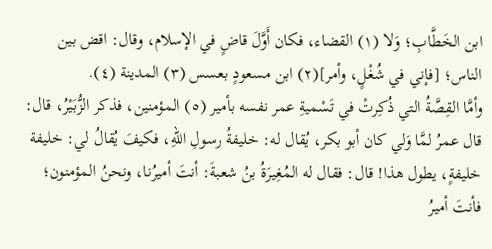ابن الخَطَّابِ؛ وَلا (١) القضاء، فكان أَوَّلَ قاضٍ في الإسلام، وقال: اقض بين الناس؛ [فإني في شُغْلٍ، وأمر](٢) ابن مسعودٍ بعسس (٣) المدينة (٤).
وأمَّا القِصَّةُ التي ذُكِرتْ في تَسْميةِ عمر نفسه بأمير (٥) المؤمنين، فذكر الزُّبَيْرُ، قال: قال عمرُ لمَّا وَلي كان أبو بكر، يُقال له: خليفةُ رسولِ اللهِ، فكيفَ يُقالُ لي: خليفة خليفةٍ، يطول هذا! قال: فقال له المُغِيرَةُ بنُ شعبةَ: أنتَ أميرُنا، ونحنُ المؤمنون؛ فأنتَ أميرُ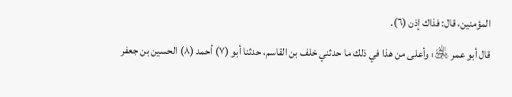المؤمنين، قال: فذاك إذن (٦).
قال أبو عمر ﵁: وأعلى من هذا في ذلك ما حدثني خلف بن القاسم، حدثنا أبو (٧) أحمد (٨) الحسين بن جعفر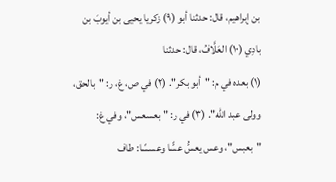بن إبراهيم، قال: حدثنا أبو (٩) زكريا يحيى بن أيوبَ بن بادِي (١٠) العَلَّافُ، قال: حدثنا
(١) بعده في م: "أبو بكر". (٢) في ص، غ، ر: "بالحق، وولى عبد الله". (٣) في ر: " بعسعس"، وفي غ: "بعبس"، وعس يعسُّ عسًّا وعسسًا: طاف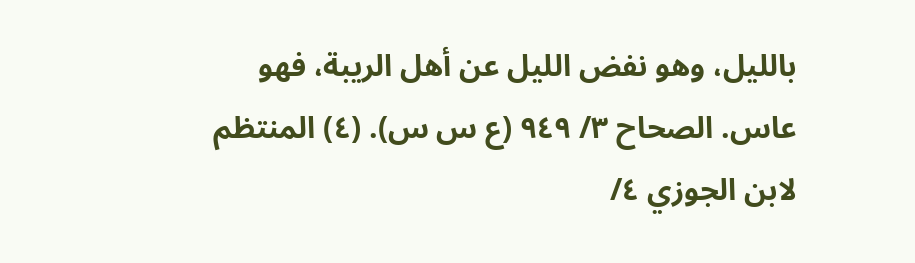بالليل، وهو نفض الليل عن أهل الريبة، فهو عاس. الصحاح ٣/ ٩٤٩ (ع س س). (٤) المنتظم لابن الجوزي ٤/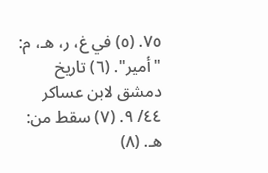٧٥. (٥) في غ، ر، هـ، م: "أمير". (٦) تاريخ دمشق لابن عساكر ٤٤/ ٩. (٧) سقط من: هـ. (٨)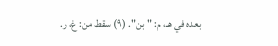بعده في هـ، م: "بن". (٩) سقط من: غ، ر.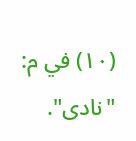(١٠) في م: "نادى".